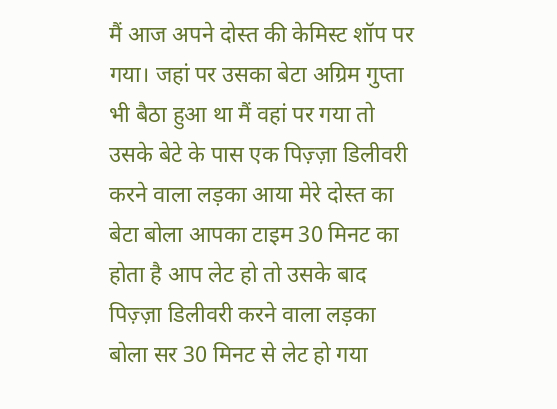मैं आज अपने दोस्त की केमिस्ट शॉप पर गया। जहां पर उसका बेटा अग्रिम गुप्ता भी बैठा हुआ था मैं वहां पर गया तो उसके बेटे के पास एक पिज़्ज़ा डिलीवरी करने वाला लड़का आया मेरे दोस्त का बेटा बोला आपका टाइम 30 मिनट का होता है आप लेट हो तो उसके बाद पिज़्ज़ा डिलीवरी करने वाला लड़का बोला सर 30 मिनट से लेट हो गया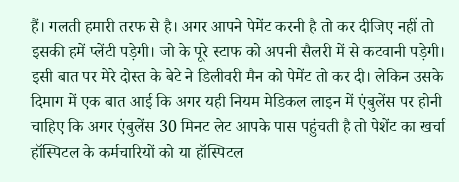हैं। गलती हमारी तरफ से है। अगर आपने पेमेंट करनी है तो कर दीजिए नहीं तो इसकी हमें प्लेंटी पड़ेगी। जो के पूरे स्टाफ को अपनी सैलरी में से कटवानी पड़ेगी। इसी बात पर मेरे दोस्त के बेटे ने डिलीवरी मैन को पेमेंट तो कर दी। लेकिन उसके दिमाग में एक बात आई कि अगर यही नियम मेडिकल लाइन में एंबुलेंस पर होनी चाहिए कि अगर एंबुलेंस 30 मिनट लेट आपके पास पहुंचती है तो पेशेंट का खर्चा हॉस्पिटल के कर्मचारियों को या हॉस्पिटल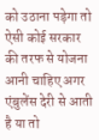को उठाना पड़ेगा तो ऐसी कोई सरकार की तरफ से योजना आनी चाहिए अगर एंबुलेंस देरी से आती है या तो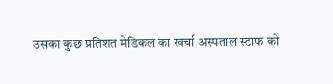उसका कुछ प्रतिशत मेडिकल का खर्चा अस्पताल स्टाफ को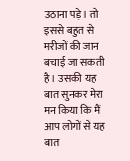उठाना पड़े। तो इससे बहुत से मरीजों की जान बचाई जा सकती है। उसकी यह बात सुनकर मेरा मन किया कि मैं आप लोगों से यह बात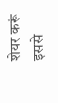शेयर करूं इससे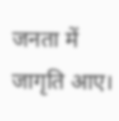जनता में जागृति आए।